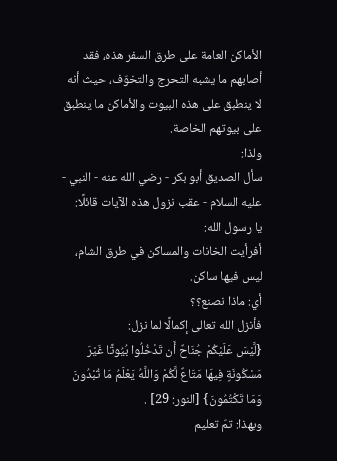الأماكن العامة على طرق السفر هذه، فقد أصابهم ما يشبه التحرج والتخوّف، حيث أنه لا ينطبق على هذه البيوت والأماكن ما ينطبق على بيوتهم الخاصة.
ولذا:
سأل الصديق أبو بكر - رضي الله عنه - النبي - عليه السلام - عقب نزول هذه الآيات قائلًا:
يا رسول الله:
أفرأيت الخانات والمساكن في طرق الشام، ليس فيها ساكن.
أي: ماذا نصنع؟؟
فأنزل الله تعالى إكمالًا لما نزل:
{لَّيْسَ عَلَيْكُمْ جُنَاحٌ أَن تَدْخُلُوا بُيُوتًا غَيْرَ مَسْكُونَةٍ فِيهَا مَتَاعٌ لَّكُمْ وَاللَّهُ يَعْلَمُ مَا تُبْدُونَ وَمَا تَكْتُمُونَ} [النور: 29] .
وبهذا: تمّ تعليم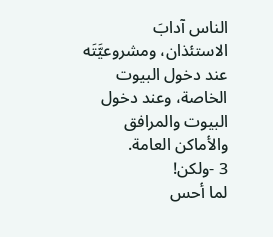الناس آدابَ الاستئذان، ومشروعيَّتَه عند دخول البيوت الخاصة، وعند دخول البيوت والمرافق والأماكن العامة.
3 -ولكن!
لما أحس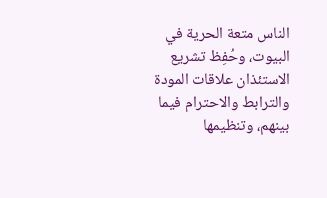الناس متعة الحرية في البيوت، وحُفِظ تشريع الاستئذان علاقات المودة والترابط والاحترام فيما بينهم، وتنظيمها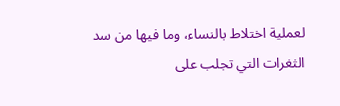لعملية اختلاط بالنساء، وما فيها من سد الثغرات التي تجلب على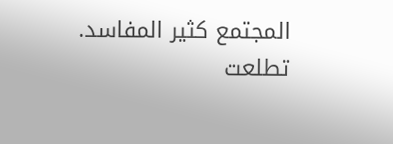المجتمع كثير المفاسد.
تطلعت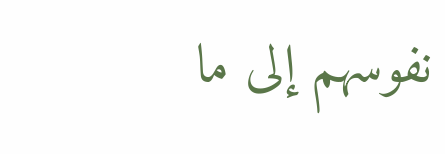نفوسهم إلى ما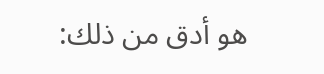هو أدق من ذلك: